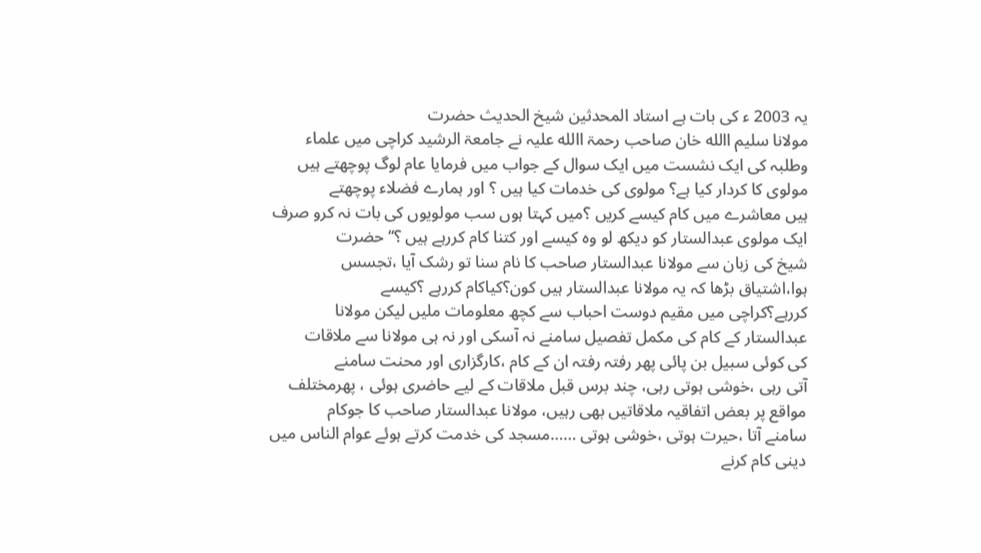یہ 2003 ء کی بات ہے استاد المحدثین شیخ الحدیث حضرت
مولانا سلیم االله خان صاحب رحمۃ االله علیہ نے جامعۃ الرشید کراچی میں علماء
وطلبہ کی ایک نشست میں ایک سوال کے جواب میں فرمایا عام لوگ پوچھتے ہیں
مولوی کا کردار کیا ہے؟ مولوی کی خدمات کیا ہیں ؟ اور ہمارے فضلاء پوچھتے
ہیں معاشرے میں کام کیسے کریں ؟میں کہتا ہوں سب مولویوں کی بات نہ کرو صرف
ایک مولوی عبدالستار کو دیکھ لو وہ کیسے اور کتنا کام کررہے ہیں ؟‘‘حضرت
شیخ کی زبان سے مولانا عبدالستار صاحب کا نام سنا تو رشک آیا ،تجسس
ہوا،اشتیاق بڑھا کہ یہ مولانا عبدالستار ہیں کون؟کیاکام کررہے ؟کیسے
کررہے؟کراچی میں مقیم دوست احباب سے کچھ معلومات ملیں لیکن مولانا
عبدالستار کے کام کی مکمل تفصیل سامنے نہ آسکی اور نہ ہی مولانا سے ملاقات
کی کوئی سبیل بن پائی پھر رفتہ رفتہ ان کے کام ،کارگزاری اور محنت سامنے
آتی رہی ،خوشی ہوتی رہی، چند برس قبل ملاقات کے لیے حاضری ہوئی ، پھرمختلف
مواقع پر بعض اتفاقیہ ملاقاتیں بھی رہیں، مولانا عبدالستار صاحب کا جوکام
سامنے آتا ،حیرت ہوتی ،خوشی ہوتی ……مسجد کی خدمت کرتے ہوئے عوام الناس میں
دینی کام کرنے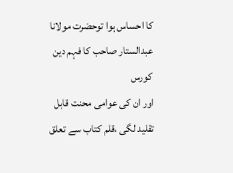کا احساس ہوا توحضرت مولانا عبدالستار صاحب کا فہم دین کورس
اور ان کی عوامی محنت قابل تقلید لگی ،قلم کتاب سے تعلق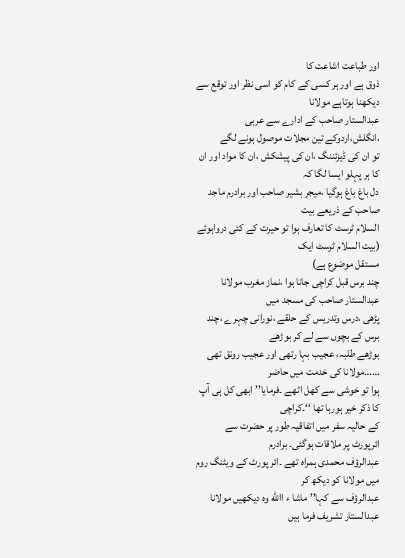اور طباعت اشاعت کا
ذوق ہے اور ہر کسی کے کام کو اسی نظر اور توقع سے دیکھنا ہوتاہے مولانا
عبدالستار صاحب کے ادارے سے عربی ،انگلش،اردوکے تین مجلات موصول ہونے لگے
تو ان کی ڈیزئننگ ،ان کی پیشکش ،ان کا مواد اور ان کا ہر پہلو ایسا لگا کہ
دل باغ باغ ہوگیا ،میجر بشیر صاحب اور برادرم ماجد صاحب کے ذریعے بیت
السلام ٹرسٹ کا تعارف ہوا تو حیرت کے کئی درواہوئے (بیت السلام ٹرسٹ ایک
مستقل موضوع ہے)
چند برس قبل کراچی جانا ہوا ،نماز مغرب مولانا عبدالستار صاحب کی مسجد میں
پڑھی ،درس وتدریس کے حلقے ،نورانی چہرے ،چند برس کے بچوں سے لے کر بوڑھے
بوڑھے طلبہ، عجیب بہا رتھی اور عجیب رونق تھی ……مولانا کی خدمت میں حاضر
ہوا تو خوشی سے کھل اٹھے ۔فرمایا’’ ابھی کل ہی آپ کا ذکر خیر ہورہا تھا ‘‘۔کراچی
کے حالیہ سفر میں اتفاقیہ طور پر حضرت سے ائرپورٹ پر ملاقات ہوگئی۔ برادرم
عبدالرؤف محمدی ہمراہ تھے ۔ائر پورٹ کے ویٹنگ روم میں مولانا کو دیکھ کر
عبدالرؤف سے کہا’’ ماشا ء االله وہ دیکھیں مولانا عبدالستار تشریف فرما ہیں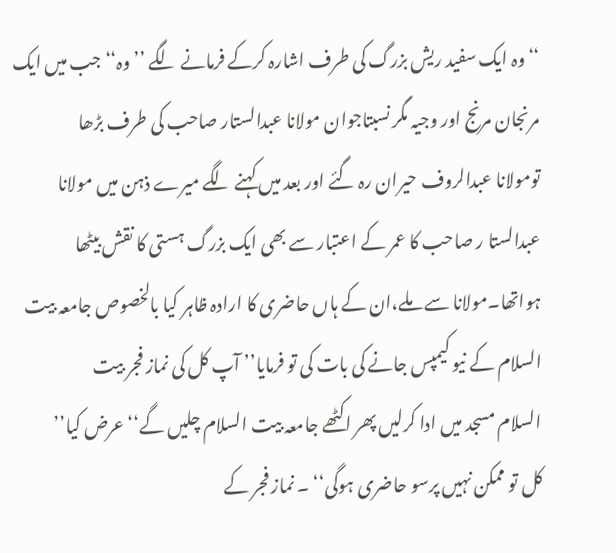‘‘وہ ایک سفید ریش بزرگ کی طرف اشارہ کرکے فرمانے لگے ’’وہ‘‘جب میں ایک
مرنجان مرنج اور وجیہ مگر نسبتاجوان مولانا عبدالستار صاحب کی طرف بڑھا
تومولانا عبدالروف حیران رہ گئے اور بعد میں کہنے لگے میرے ذہن میں مولانا
عبدالستا ر صاحب کا عمر کے اعتبار سے بھی ایک بزرگ ہستی کا نقش بیٹھا
ہواتھا۔مولانا سے ملے،ان کے ہاں حاضری کا ارادہ ظاہر کیا بالخصوص جامعہ بیت
السلام کے نیو کیمپس جانے کی بات کی تو فرمایا’’ آپ کل کی نماز فجر بیت
السلام مسجد میں ادا کرلیں پھر اکٹھے جامعہ بیت السلام چلیں گے‘‘ عرض کیا’’
کل تو ممکن نہیں پرسو حاضری ہوگی‘‘ ۔ نماز فجر کے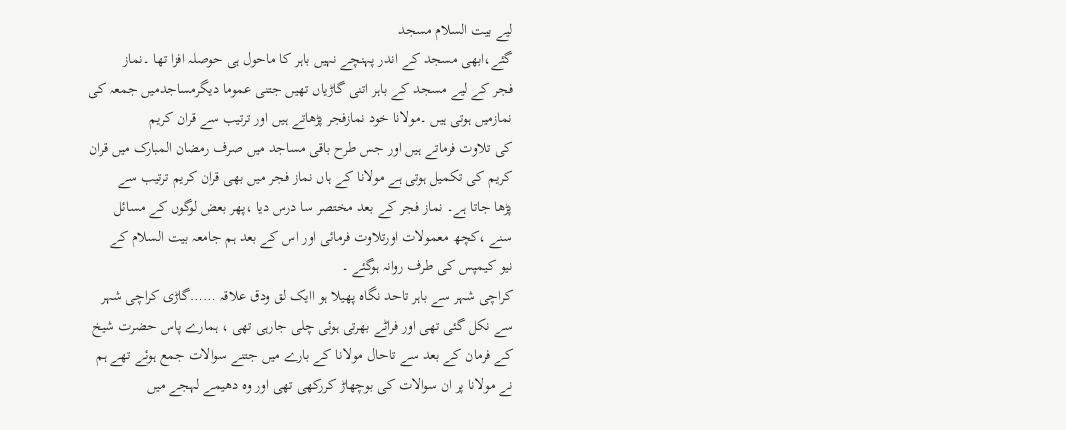لیے بیت السلام مسجد
گئے،ابھی مسجد کے اندر پہنچے نہیں باہر کا ماحول ہی حوصلہ افزا تھا ۔نماز
فجر کے لیے مسجد کے باہر اتنی گاڑیاں تھیں جتنی عموما دیگرمساجدمیں جمعہ کی
نمازمیں ہوتی ہیں ۔مولانا خود نمازفجر پڑھاتے ہیں اور ترتیب سے قران کریم
کی تلاوت فرماتے ہیں اور جس طرح باقی مساجد میں صرف رمضان المبارک میں قران
کریم کی تکمیل ہوتی ہے مولانا کے ہاں نماز فجر میں بھی قران کریم ترتیب سے
پڑھا جاتا ہے۔ نماز فجر کے بعد مختصر سا درس دیا ،پھر بعض لوگوں کے مسائل
سنے ،کچھ معمولات اورتلاوت فرمائی اور اس کے بعد ہم جامعہ بیت السلام کے
نیو کیمپس کی طرف روانہ ہوگئے ۔
کراچی شہر سے باہر تاحد نگاہ پھیلا ہو اایک لق ودق علاقہ ……گاڑی کراچی شہر
سے نکل گئی تھی اور فراٹے بھرتی ہوئی چلی جارہی تھی ، ہمارے پاس حضرت شیخ
کے فرمان کے بعد سے تاحال مولانا کے بارے میں جتنے سوالات جمع ہوئے تھے ہم
نے مولانا پر ان سوالات کی بوچھاڑ کررکھی تھی اور وہ دھیمے لہجے میں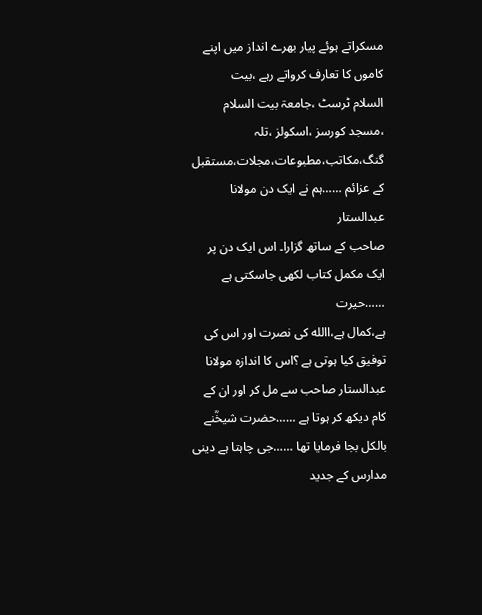مسکراتے ہوئے پیار بھرے انداز میں اپنے کاموں کا تعارف کرواتے رہے ،بیت
السلام ٹرسٹ ،جامعۃ بیت السلام ،مسجد کورسز ،اسکولز ،تلہ
گنگ،مکاتب،مطبوعات،مجلات،مستقبل کے عزائم ……ہم نے ایک دن مولانا عبدالستار
صاحب کے ساتھ گزارا۔ اس ایک دن پر ایک مکمل کتاب لکھی جاسکتی ہے ……حیرت
ہے،کمال ہے،االله کی نصرت اور اس کی توفیق کیا ہوتی ہے ؟اس کا اندازہ مولانا
عبدالستار صاحب سے مل کر اور ان کے کام دیکھ کر ہوتا ہے ……حضرت شیخؒنے
بالکل بجا فرمایا تھا ……جی چاہتا ہے دینی مدارس کے جدید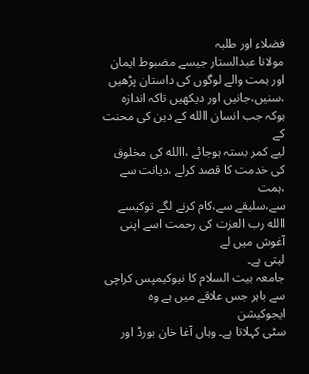فضلاء اور طلبہ
مولانا عبدالستار جیسے مضبوط ایمان اور ہمت والے لوگوں کی داستان پڑھیں
،سنیں،جانیں اور دیکھیں تاکہ اندازہ ہوکہ جب انسان االله کے دین کی محنت کے
لیے کمر بستہ ہوجائے ،االله کی مخلوق کی خدمت کا قصد کرلے ،دیانت سے ،ہمت
سے،سلیقے سے،کام کرنے لگے توکیسے االله رب العزت کی رحمت اسے اپنی آغوش میں لے
لیتی ہے۔
جامعہ بیت السلام کا نیوکیمپس کراچی سے باہر جس علاقے میں ہے وہ ایجوکیشن
سٹی کہلاتا ہے۔ وہاں آغا خان بورڈ اور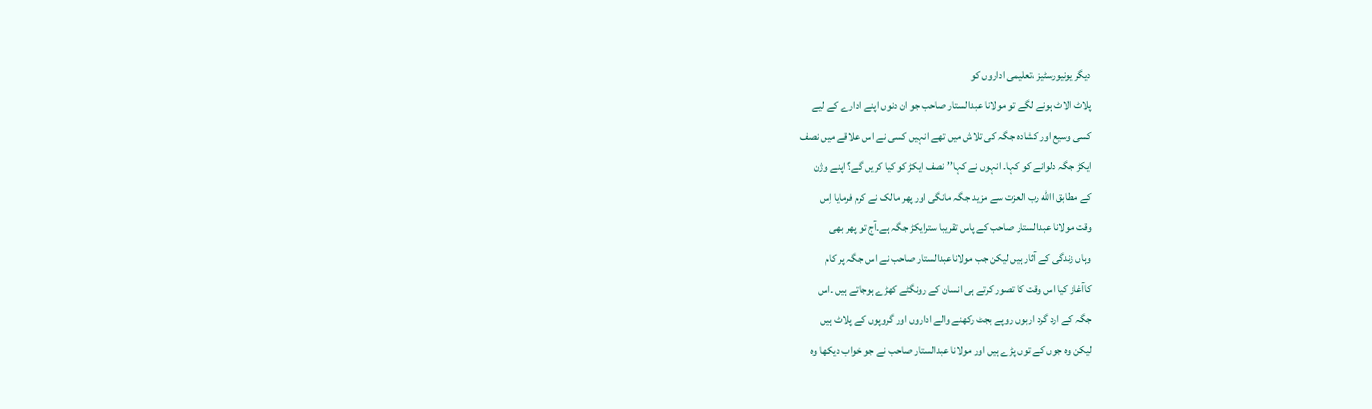دیگر یونیورسٹیز ،تعلیمی اداروں کو
پلاٹ الاٹ ہونے لگے تو مولانا عبدالستار صاحب جو ان دنوں اپنے ادارے کے لیے
کسی وسیع اور کشادہ جگہ کی تلاش میں تھے انہیں کسی نے اس علاقے میں نصف
ایکڑ جگہ دلوانے کو کہا۔ انہوں نے کہا’’ نصف ایکڑ کو کیا کریں گے؟ اپنے وژن
کے مطابق االله رب العزت سے مزید جگہ مانگی اور پھر مالک نے کرم فرمایا اِس
وقت مولانا عبدالستار صاحب کے پاس تقریبا سترایکڑ جگہ ہے۔آج تو پھر بھی
وہاں زندگی کے آثار ہیں لیکن جب مولاناعبدالستار صاحب نے اس جگہ پر کام
کاآغاز کیا اس وقت کا تصور کرتے ہی انسان کے رونگٹے کھڑے ہوجاتے ہیں ۔اس
جگہ کے ارد گرد اربوں روپے بجٹ رکھنے والے اداروں اور گروپوں کے پلاٹ ہیں
لیکن وہ جوں کے توں پڑے ہیں اور مولانا عبدالستار صاحب نے جو خواب دیکھا وہ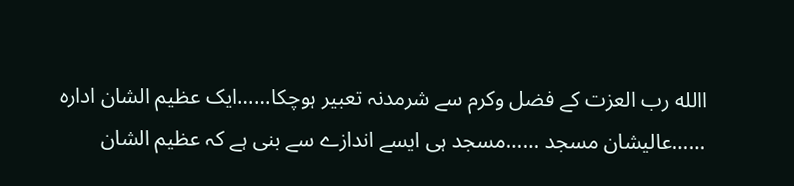االله رب العزت کے فضل وکرم سے شرمدنہ تعبیر ہوچکا……ایک عظیم الشان ادارہ
……عالیشان مسجد ……مسجد ہی ایسے اندازے سے بنی ہے کہ عظیم الشان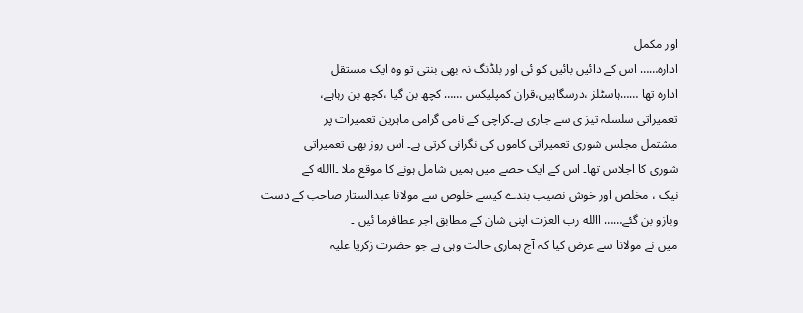اور مکمل
ادارہ…… اس کے دائیں بائیں کو ئی اور بلڈنگ نہ بھی بنتی تو وہ ایک مستقل
ادارہ تھا ……ہاسٹلز ،درسگاہیں،قران کمپلیکس …… کچھ بن گیا ،کچھ بن رہاہے،
تعمیراتی سلسلہ تیز ی سے جاری ہے۔کراچی کے نامی گرامی ماہرین تعمیرات پر
مشتمل مجلس شوری تعمیراتی کاموں کی نگرانی کرتی ہے۔ اس روز بھی تعمیراتی
شوری کا اجلاس تھا۔ اس کے ایک حصے میں ہمیں شامل ہونے کا موقع ملا ۔االله کے
نیک ، مخلص اور خوش نصیب بندے کیسے خلوص سے مولانا عبدالستار صاحب کے دست
وبازو بن گئے…… االله رب العزت اپنی شان کے مطابق اجر عطافرما ئیں ۔
میں نے مولانا سے عرض کیا کہ آج ہماری حالت وہی ہے جو حضرت زکریا علیہ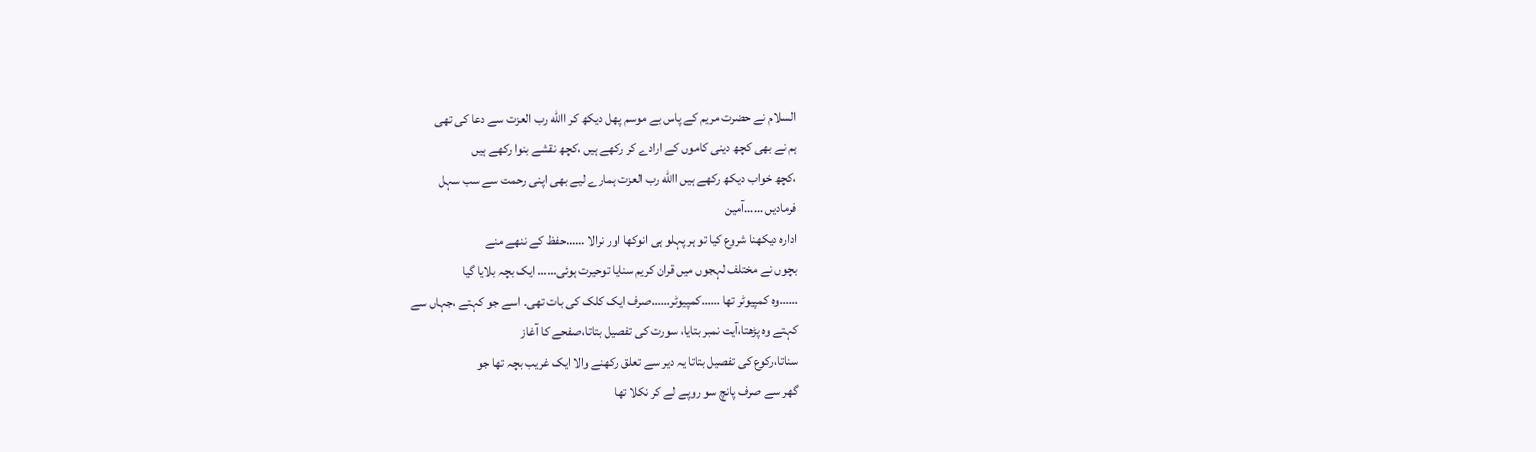السلام نے حضرت مریم کے پاس بے موسم پھل دیکھ کر االله رب العزت سے دعا کی تھی
ہم نے بھی کچھ دینی کاموں کے ارادے کر رکھے ہیں ،کچھ نقشے بنوا رکھے ہیں
،کچھ خواب دیکھ رکھے ہیں االله رب العزت ہمارے لیے بھی اپنی رحمت سے سب سہل
فرمادیں ……آمین
ادارہ دیکھنا شروع کیا تو ہر پہلو ہی انوکھا اور نرالا ……حفظ کے ننھے منے
بچوں نے مختلف لہجوں میں قران کریم سنایا توحیرت ہوئی…… ایک بچہ بلایا گیا
……وہ کمپیوٹر تھا ……کمپیوٹر……صرف ایک کلک کی بات تھی۔ اسے جو کہتے ،جہاں سے
کہتے وہ پڑھتا،آیت نمبر بتایا، سورت کی تفصیل بتاتا،صفحے کا آغاز
سناتا،رکوع کی تفصیل بتاتا یہ دیر سے تعلق رکھنے والا ایک غریب بچہ تھا جو
گھر سے صرف پانچ سو روپے لے کر نکلا تھا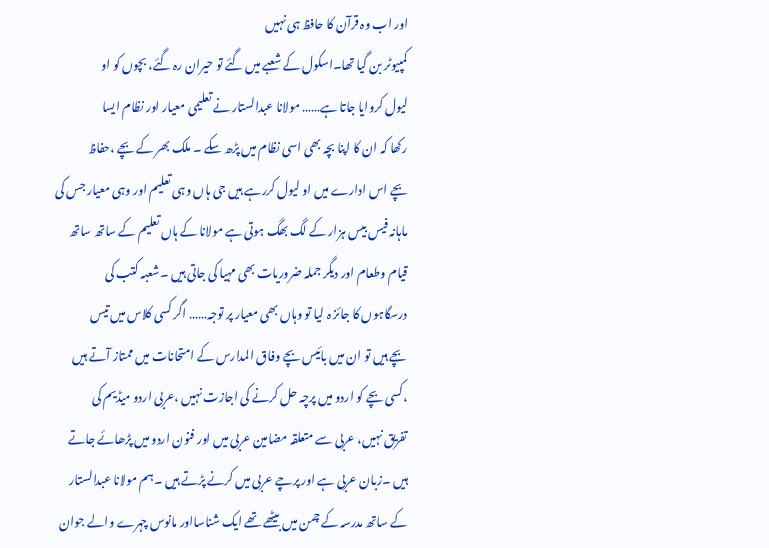اور اب وہ قرآن کا حافظ ہی نہیں
کمپیوٹر بن گیا تھا۔اسکول کے شعبے میں گئے تو حیران رہ گئے، بچوں کو او
لیول کروایا جاتا ہے…… مولانا عبدالستار نے تعلیمی معیار اور نظام ایسا
رکھا کہ ان کا اپنا بچہ بھی اسی نظام میں پڑھ سکے ۔ ملک بھر کے بچے ،حفاظ
بچے اس ادارے میں او لیول کررہے ہیں جی ہاں وہی تعلیم اور وہی معیار جس کی
ماہانہ فیس بیس ہزار کے لگ بھگ ہوتی ہے مولانا کے ہاں تعلیم کے ساتھ ساتھ
قیام وطعام اور دیگر جملہ ضروریات بھی مہیا کی جاتی ہیں ۔شعبہ کتب کی
درسگاہوں کا جائز ہ لیا تو وہاں بھی معیار پر توجہ…… اگر کسی کلاس میں تیس
بچے ہیں تو ان میں بائیس بچے وفاق المدارس کے امتحانات میں ممتاز آتے ہیں
،کسی بچے کو اردو میں پرچہ حل کرنے کی اجازت نہیں ،عربی اردو میڈیم کی
تفریق نہیں، عربی سے متعلقہ مضامین عربی میں اور فنون اردو میں پڑھائے جاتے
ہیں ۔زبان عربی ہے اور پرچے عربی میں کرنے پڑتے ہیں ۔ہم مولانا عبدالستار
کے ساتھ مدرسہ کے چمن میں بیٹھے تھے ایک شناسااور مانوس چہرے والے جوان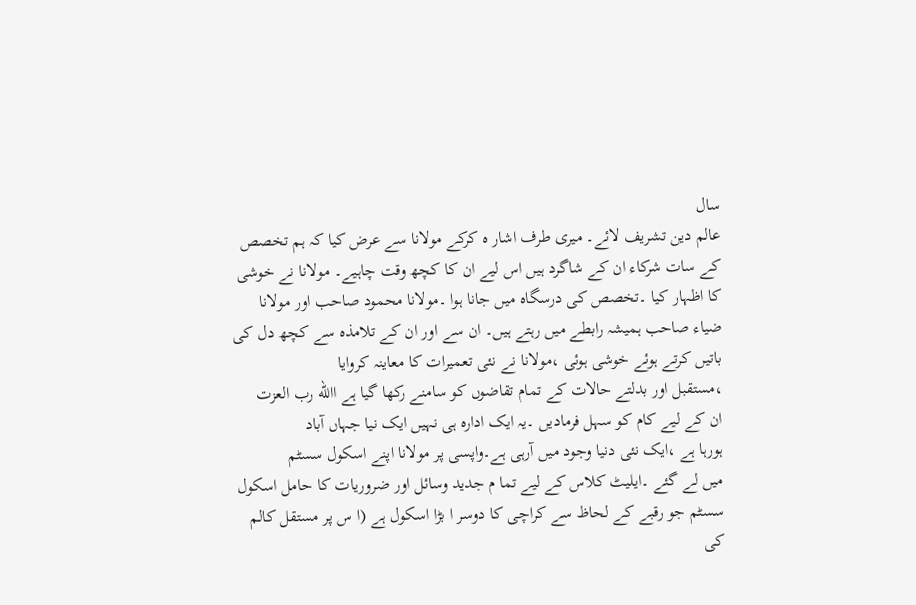سال
عالم دین تشریف لائے۔ میری طرف اشار ہ کرکے مولانا سے عرض کیا کہ ہم تخصص
کے سات شرکاء ان کے شاگرد ہیں اس لیے ان کا کچھ وقت چاہیے۔ مولانا نے خوشی
کا اظہار کیا ۔تخصص کی درسگاہ میں جانا ہوا ۔مولانا محمود صاحب اور مولانا
ضیاء صاحب ہمیشہ رابطے میں رہتے ہیں۔ ان سے اور ان کے تلامذہ سے کچھ دل کی
باتیں کرتے ہوئے خوشی ہوئی ،مولانا نے نئی تعمیرات کا معاینہ کروایا
،مستقبل اور بدلتے حالات کے تمام تقاضوں کو سامنے رکھا گیا ہے االله رب العزت
ان کے لیے کام کو سہل فرمادیں ۔یہ ایک ادارہ ہی نہیں ایک نیا جہاں آباد
ہورہا ہے ،ایک نئی دنیا وجود میں آرہی ہے۔واپسی پر مولانا اپنے اسکول سسٹم
میں لے گئے ۔ایلیٹ کلاس کے لیے تما م جدید وسائل اور ضروریات کا حامل اسکول
سسٹم جو رقبے کے لحاظ سے کراچی کا دوسر ا بڑا اسکول ہے (ا س پر مستقل کالم
کی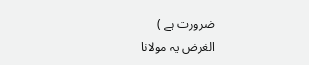ضرورت ہے )
الغرض یہ مولانا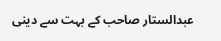عبدالستار صاحب کے بہت سے دینی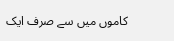کاموں میں سے صرف ایک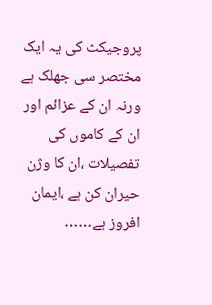پروجیکٹ کی یہ ایک مختصر سی جھلک ہے ورنہ ان کے عزائم اور ان کے کاموں کی
تفصیلات ،ان کا وژن حیران کن ہے ،ایمان افروز ہے……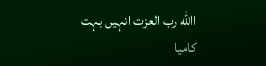االله رب العزت انہیں بہت
کامیا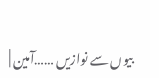بیوں سے نوازیں ……آمین |